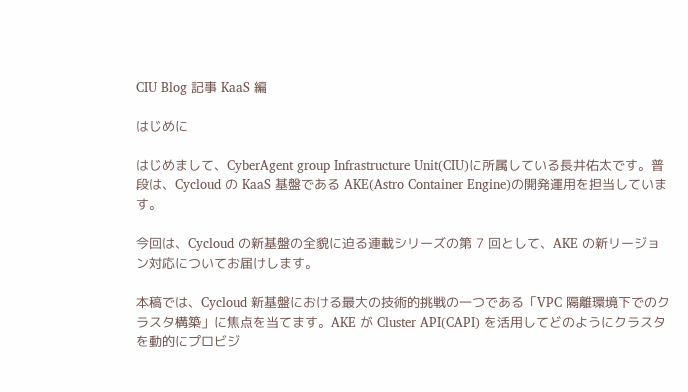CIU Blog 記事 KaaS 編

はじめに

はじめまして、CyberAgent group Infrastructure Unit(CIU)に所属している長井佑太です。普段は、Cycloud の KaaS 基盤である AKE(Astro Container Engine)の開発運用を担当しています。

今回は、Cycloud の新基盤の全貌に迫る連載シリーズの第 7 回として、AKE の新リージョン対応についてお届けします。

本稿では、Cycloud 新基盤における最大の技術的挑戦の一つである「VPC 隔離環境下でのクラスタ構築」に焦点を当てます。AKE が Cluster API(CAPI) を活用してどのようにクラスタを動的にプロビジ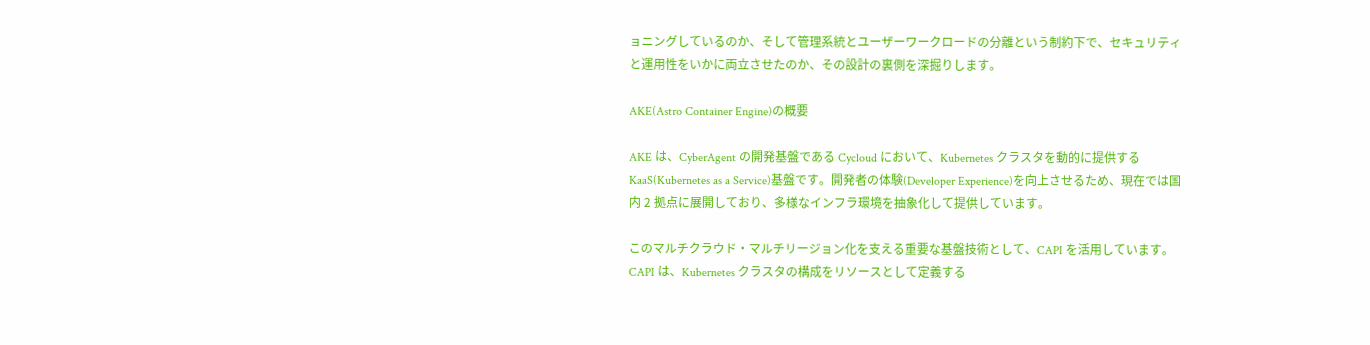ョニングしているのか、そして管理系統とユーザーワークロードの分離という制約下で、セキュリティと運用性をいかに両立させたのか、その設計の裏側を深掘りします。

AKE(Astro Container Engine)の概要

AKE は、CyberAgent の開発基盤である Cycloud において、Kubernetes クラスタを動的に提供する KaaS(Kubernetes as a Service)基盤です。開発者の体験(Developer Experience)を向上させるため、現在では国内 2 拠点に展開しており、多様なインフラ環境を抽象化して提供しています。

このマルチクラウド・マルチリージョン化を支える重要な基盤技術として、CAPI を活用しています。CAPI は、Kubernetes クラスタの構成をリソースとして定義する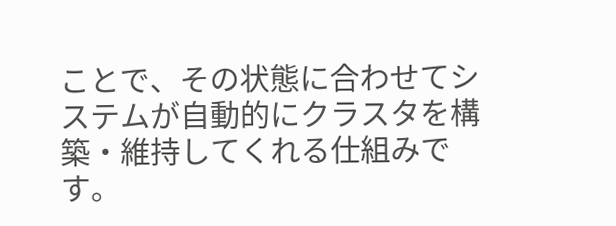ことで、その状態に合わせてシステムが自動的にクラスタを構築・維持してくれる仕組みです。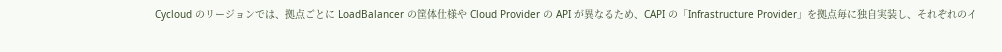Cycloud のリージョンでは、拠点ごとに LoadBalancer の筐体仕様や Cloud Provider の API が異なるため、CAPI の「Infrastructure Provider」を拠点毎に独自実装し、それぞれのイ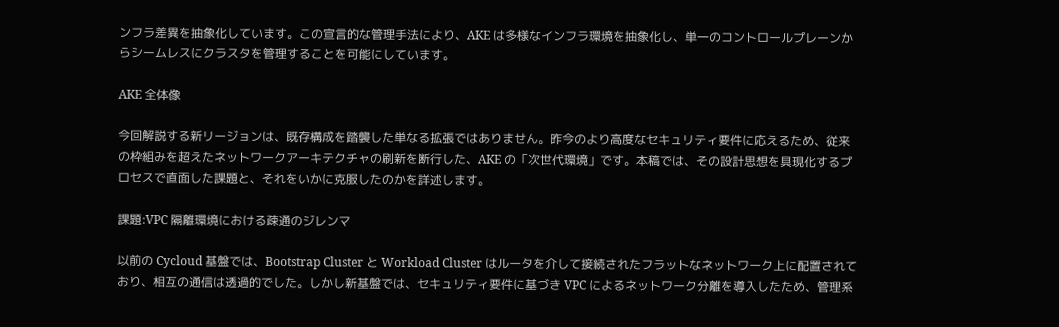ンフラ差異を抽象化しています。この宣言的な管理手法により、AKE は多様なインフラ環境を抽象化し、単一のコントロールプレーンからシームレスにクラスタを管理することを可能にしています。

AKE 全体像

今回解説する新リージョンは、既存構成を踏襲した単なる拡張ではありません。昨今のより高度なセキュリティ要件に応えるため、従来の枠組みを超えたネットワークアーキテクチャの刷新を断行した、AKE の「次世代環境」です。本稿では、その設計思想を具現化するプロセスで直面した課題と、それをいかに克服したのかを詳述します。

課題:VPC 隔離環境における疎通のジレンマ

以前の Cycloud 基盤では、Bootstrap Cluster と Workload Cluster はルータを介して接続されたフラットなネットワーク上に配置されており、相互の通信は透過的でした。しかし新基盤では、セキュリティ要件に基づき VPC によるネットワーク分離を導入したため、管理系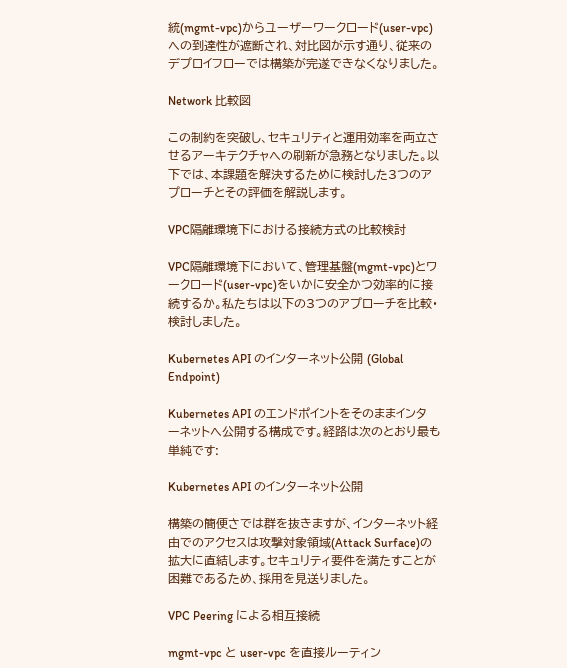統(mgmt-vpc)からユーザーワークロード(user-vpc)への到達性が遮断され、対比図が示す通り、従来のデプロイフローでは構築が完遂できなくなりました。

Network 比較図

この制約を突破し、セキュリティと運用効率を両立させるアーキテクチャへの刷新が急務となりました。以下では、本課題を解決するために検討した3つのアプローチとその評価を解説します。

VPC隔離環境下における接続方式の比較検討

VPC隔離環境下において、管理基盤(mgmt-vpc)とワークロード(user-vpc)をいかに安全かつ効率的に接続するか。私たちは以下の3つのアプローチを比較・検討しました。

Kubernetes API のインターネット公開 (Global Endpoint)

Kubernetes API のエンドポイントをそのままインターネットへ公開する構成です。経路は次のとおり最も単純です:

Kubernetes API のインターネット公開

構築の簡便さでは群を抜きますが、インターネット経由でのアクセスは攻撃対象領域(Attack Surface)の拡大に直結します。セキュリティ要件を満たすことが困難であるため、採用を見送りました。

VPC Peering による相互接続

mgmt-vpc と user-vpc を直接ルーティン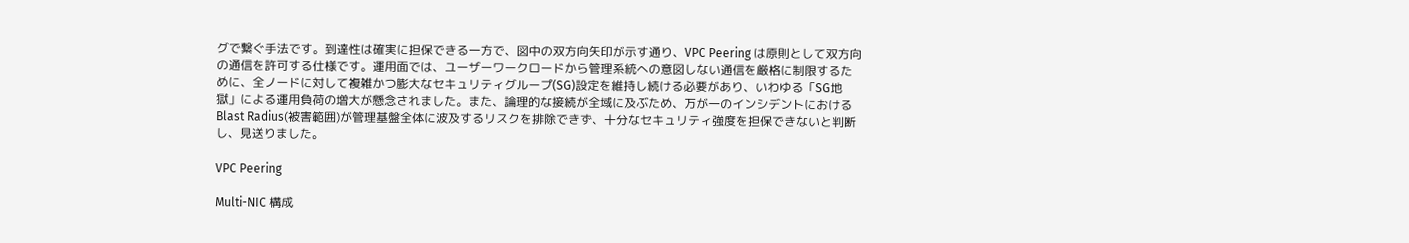グで繋ぐ手法です。到達性は確実に担保できる一方で、図中の双方向矢印が示す通り、VPC Peering は原則として双方向の通信を許可する仕様です。運用面では、ユーザーワークロードから管理系統への意図しない通信を厳格に制限するために、全ノードに対して複雑かつ膨大なセキュリティグループ(SG)設定を維持し続ける必要があり、いわゆる「SG地獄」による運用負荷の増大が懸念されました。また、論理的な接続が全域に及ぶため、万が一のインシデントにおける Blast Radius(被害範囲)が管理基盤全体に波及するリスクを排除できず、十分なセキュリティ強度を担保できないと判断し、見送りました。

VPC Peering

Multi-NIC 構成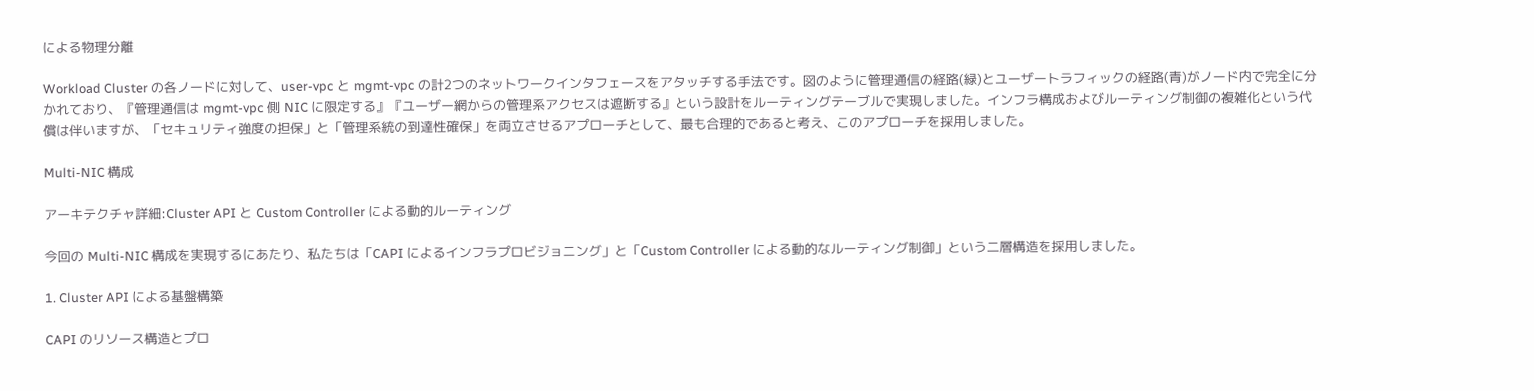による物理分離

Workload Cluster の各ノードに対して、user-vpc と mgmt-vpc の計2つのネットワークインタフェースをアタッチする手法です。図のように管理通信の経路(緑)とユーザートラフィックの経路(青)がノード内で完全に分かれており、『管理通信は mgmt-vpc 側 NIC に限定する』『ユーザー網からの管理系アクセスは遮断する』という設計をルーティングテーブルで実現しました。インフラ構成およびルーティング制御の複雑化という代償は伴いますが、「セキュリティ強度の担保」と「管理系統の到達性確保」を両立させるアプローチとして、最も合理的であると考え、このアプローチを採用しました。

Multi-NIC 構成

アーキテクチャ詳細:Cluster API と Custom Controller による動的ルーティング

今回の Multi-NIC 構成を実現するにあたり、私たちは「CAPI によるインフラプロビジョニング」と「Custom Controller による動的なルーティング制御」という二層構造を採用しました。

1. Cluster API による基盤構築

CAPI のリソース構造とプロ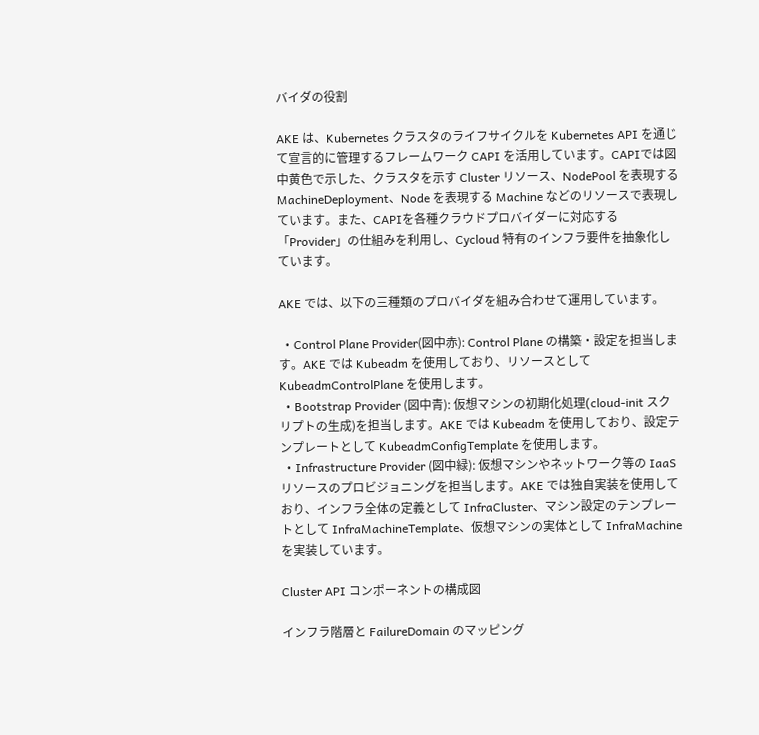バイダの役割

AKE は、Kubernetes クラスタのライフサイクルを Kubernetes API を通じて宣言的に管理するフレームワーク CAPI を活用しています。CAPIでは図中黄色で示した、クラスタを示す Cluster リソース、NodePool を表現する MachineDeployment、Node を表現する Machine などのリソースで表現しています。また、CAPIを各種クラウドプロバイダーに対応する「Provider」の仕組みを利用し、Cycloud 特有のインフラ要件を抽象化しています。

AKE では、以下の三種類のプロバイダを組み合わせて運用しています。

  • Control Plane Provider(図中赤): Control Plane の構築・設定を担当します。AKE では Kubeadm を使用しており、リソースとして KubeadmControlPlane を使用します。
  • Bootstrap Provider (図中青): 仮想マシンの初期化処理(cloud-init スクリプトの生成)を担当します。AKE では Kubeadm を使用しており、設定テンプレートとして KubeadmConfigTemplate を使用します。
  • Infrastructure Provider (図中緑): 仮想マシンやネットワーク等の IaaS リソースのプロビジョニングを担当します。AKE では独自実装を使用しており、インフラ全体の定義として InfraCluster、マシン設定のテンプレートとして InfraMachineTemplate、仮想マシンの実体として InfraMachine を実装しています。

Cluster API コンポーネントの構成図

インフラ階層と FailureDomain のマッピング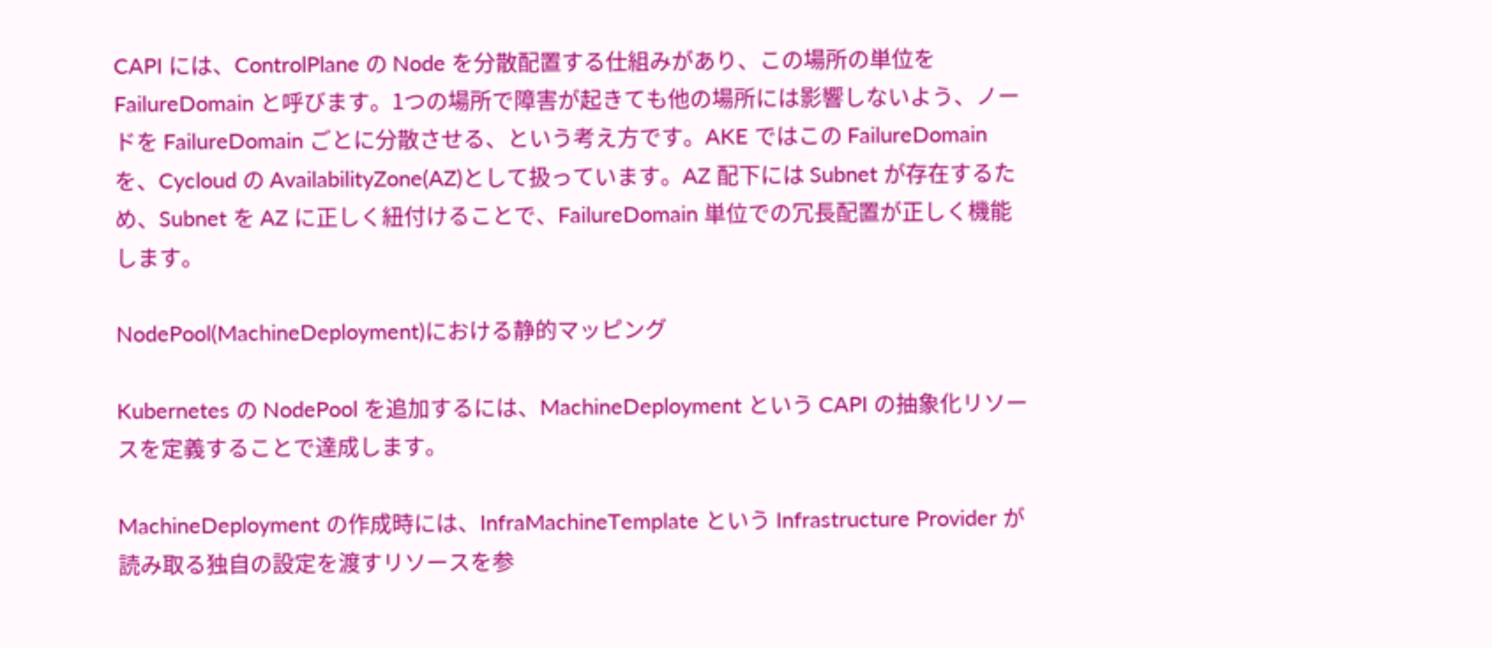CAPI には、ControlPlane の Node を分散配置する仕組みがあり、この場所の単位を FailureDomain と呼びます。1つの場所で障害が起きても他の場所には影響しないよう、ノードを FailureDomain ごとに分散させる、という考え方です。AKE ではこの FailureDomain を、Cycloud の AvailabilityZone(AZ)として扱っています。AZ 配下には Subnet が存在するため、Subnet を AZ に正しく紐付けることで、FailureDomain 単位での冗長配置が正しく機能します。

NodePool(MachineDeployment)における静的マッピング

Kubernetes の NodePool を追加するには、MachineDeployment という CAPI の抽象化リソースを定義することで達成します。

MachineDeployment の作成時には、InfraMachineTemplate という Infrastructure Provider が読み取る独自の設定を渡すリソースを参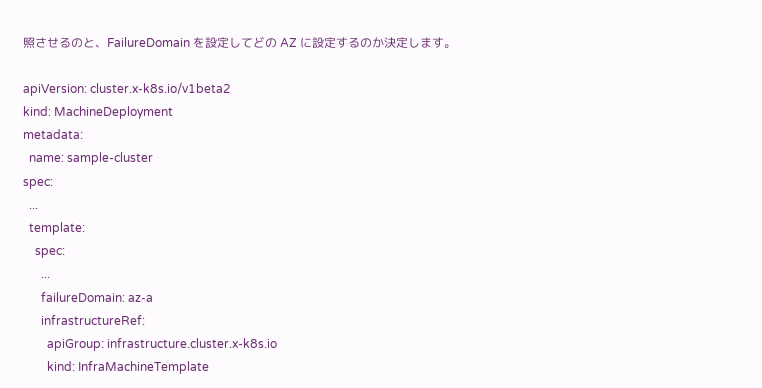照させるのと、FailureDomain を設定してどの AZ に設定するのか決定します。

apiVersion: cluster.x-k8s.io/v1beta2
kind: MachineDeployment
metadata:
  name: sample-cluster
spec:
  ...
  template:
    spec:
      ...
      failureDomain: az-a
      infrastructureRef:
        apiGroup: infrastructure.cluster.x-k8s.io
        kind: InfraMachineTemplate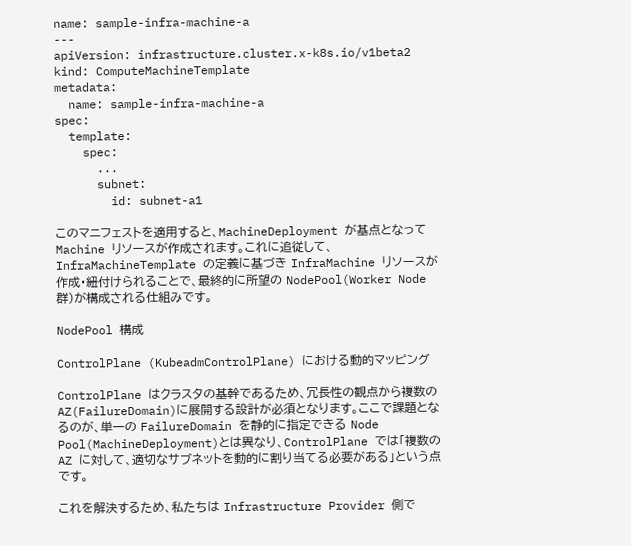name: sample-infra-machine-a
---
apiVersion: infrastructure.cluster.x-k8s.io/v1beta2
kind: ComputeMachineTemplate
metadata:
  name: sample-infra-machine-a
spec:
  template:
    spec:
      ...
      subnet:
        id: subnet-a1

このマニフェストを適用すると、MachineDeployment が基点となって Machine リソースが作成されます。これに追従して、InfraMachineTemplate の定義に基づき InfraMachine リソースが作成・紐付けられることで、最終的に所望の NodePool(Worker Node 群)が構成される仕組みです。

NodePool 構成

ControlPlane (KubeadmControlPlane) における動的マッピング

ControlPlane はクラスタの基幹であるため、冗長性の観点から複数の AZ(FailureDomain)に展開する設計が必須となります。ここで課題となるのが、単一の FailureDomain を静的に指定できる Node Pool(MachineDeployment)とは異なり、ControlPlane では「複数の AZ に対して、適切なサブネットを動的に割り当てる必要がある」という点です。

これを解決するため、私たちは Infrastructure Provider 側で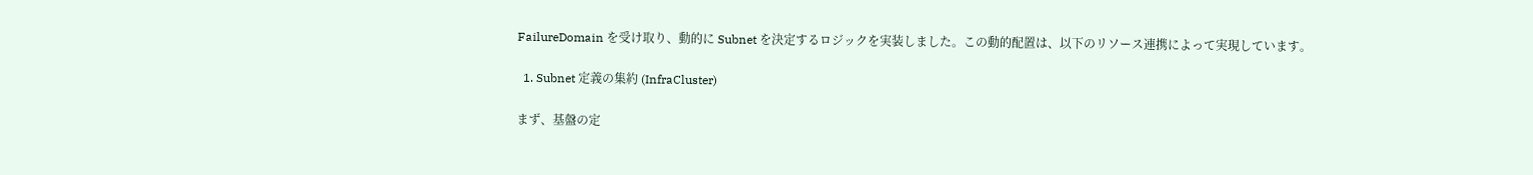FailureDomain を受け取り、動的に Subnet を決定するロジックを実装しました。この動的配置は、以下のリソース連携によって実現しています。

  1. Subnet 定義の集約 (InfraCluster)

まず、基盤の定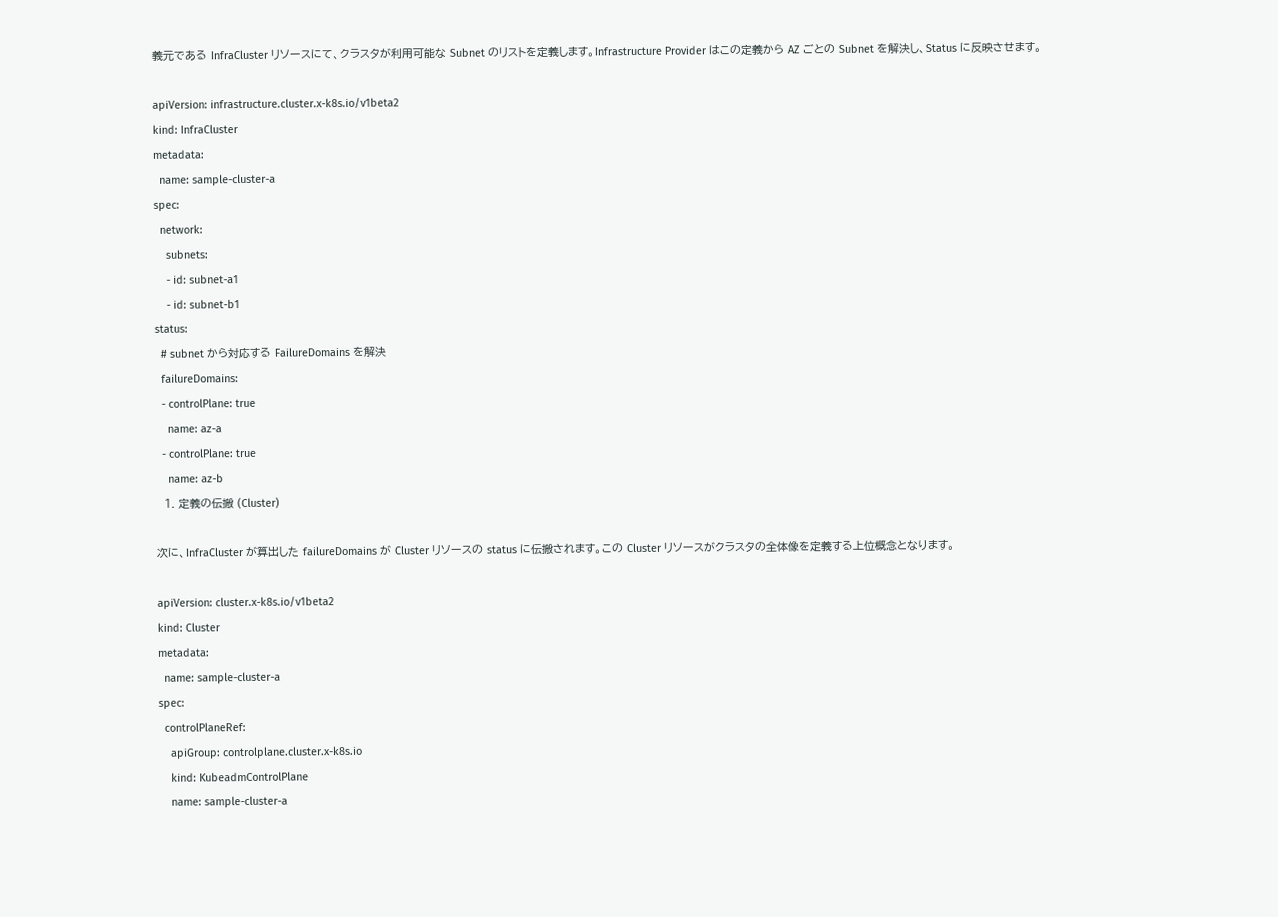義元である InfraCluster リソースにて、クラスタが利用可能な Subnet のリストを定義します。Infrastructure Provider はこの定義から AZ ごとの Subnet を解決し、Status に反映させます。

apiVersion: infrastructure.cluster.x-k8s.io/v1beta2
kind: InfraCluster
metadata:
  name: sample-cluster-a
spec:
  network:
    subnets:
    - id: subnet-a1
    - id: subnet-b1
status:
  # subnet から対応する FailureDomains を解決
  failureDomains:
  - controlPlane: true
    name: az-a
  - controlPlane: true
    name: az-b
  1. 定義の伝搬 (Cluster)

次に、InfraCluster が算出した failureDomains が Cluster リソースの status に伝搬されます。この Cluster リソースがクラスタの全体像を定義する上位概念となります。

apiVersion: cluster.x-k8s.io/v1beta2
kind: Cluster
metadata:
  name: sample-cluster-a
spec:
  controlPlaneRef:
    apiGroup: controlplane.cluster.x-k8s.io
    kind: KubeadmControlPlane
    name: sample-cluster-a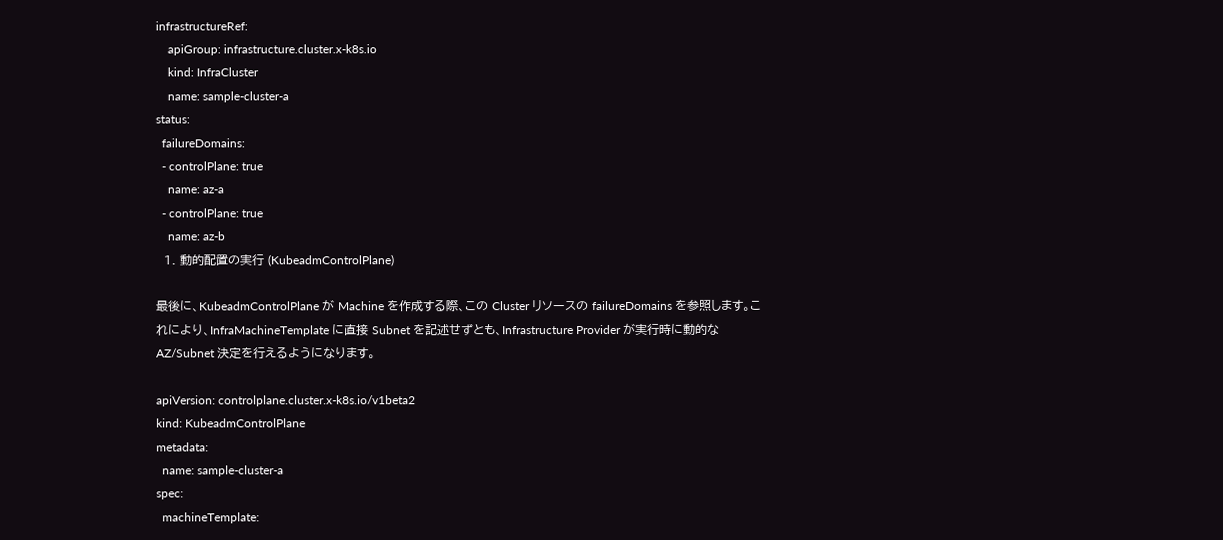infrastructureRef:
    apiGroup: infrastructure.cluster.x-k8s.io
    kind: InfraCluster
    name: sample-cluster-a
status:
  failureDomains:
  - controlPlane: true
    name: az-a
  - controlPlane: true
    name: az-b
  1. 動的配置の実行 (KubeadmControlPlane)

最後に、KubeadmControlPlane が Machine を作成する際、この Cluster リソースの failureDomains を参照します。これにより、InfraMachineTemplate に直接 Subnet を記述せずとも、Infrastructure Provider が実行時に動的な AZ/Subnet 決定を行えるようになります。

apiVersion: controlplane.cluster.x-k8s.io/v1beta2
kind: KubeadmControlPlane
metadata:
  name: sample-cluster-a
spec:
  machineTemplate: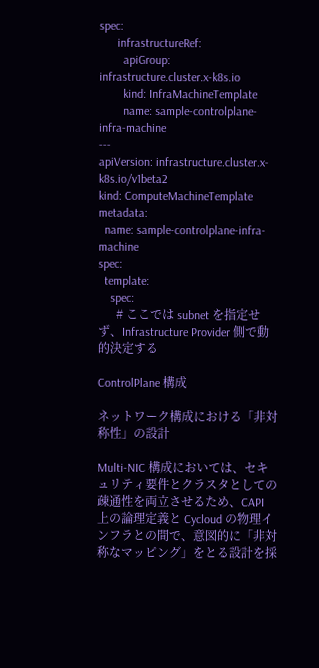spec:
      infrastructureRef:
        apiGroup: infrastructure.cluster.x-k8s.io
        kind: InfraMachineTemplate
        name: sample-controlplane-infra-machine
---
apiVersion: infrastructure.cluster.x-k8s.io/v1beta2
kind: ComputeMachineTemplate
metadata:
  name: sample-controlplane-infra-machine
spec:
  template:
    spec:
      # ここでは subnet を指定せず、Infrastructure Provider 側で動的決定する

ControlPlane 構成

ネットワーク構成における「非対称性」の設計

Multi-NIC 構成においては、セキュリティ要件とクラスタとしての疎通性を両立させるため、CAPI 上の論理定義と Cycloud の物理インフラとの間で、意図的に「非対称なマッピング」をとる設計を採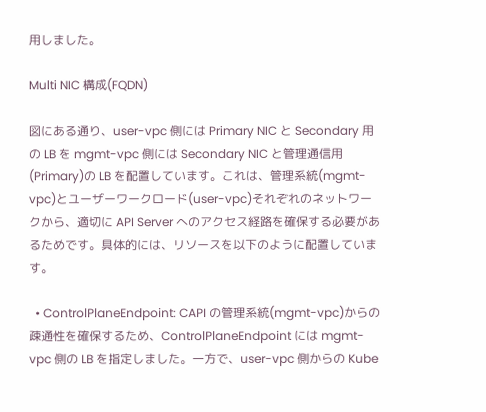用しました。

Multi NIC 構成(FQDN)

図にある通り、user-vpc 側には Primary NIC と Secondary 用の LB を mgmt-vpc 側には Secondary NIC と管理通信用(Primary)の LB を配置しています。これは、管理系統(mgmt-vpc)とユーザーワークロード(user-vpc)それぞれのネットワークから、適切に API Server へのアクセス経路を確保する必要があるためです。具体的には、リソースを以下のように配置しています。

  • ControlPlaneEndpoint: CAPI の管理系統(mgmt-vpc)からの疎通性を確保するため、ControlPlaneEndpoint には mgmt-vpc 側の LB を指定しました。一方で、user-vpc 側からの Kube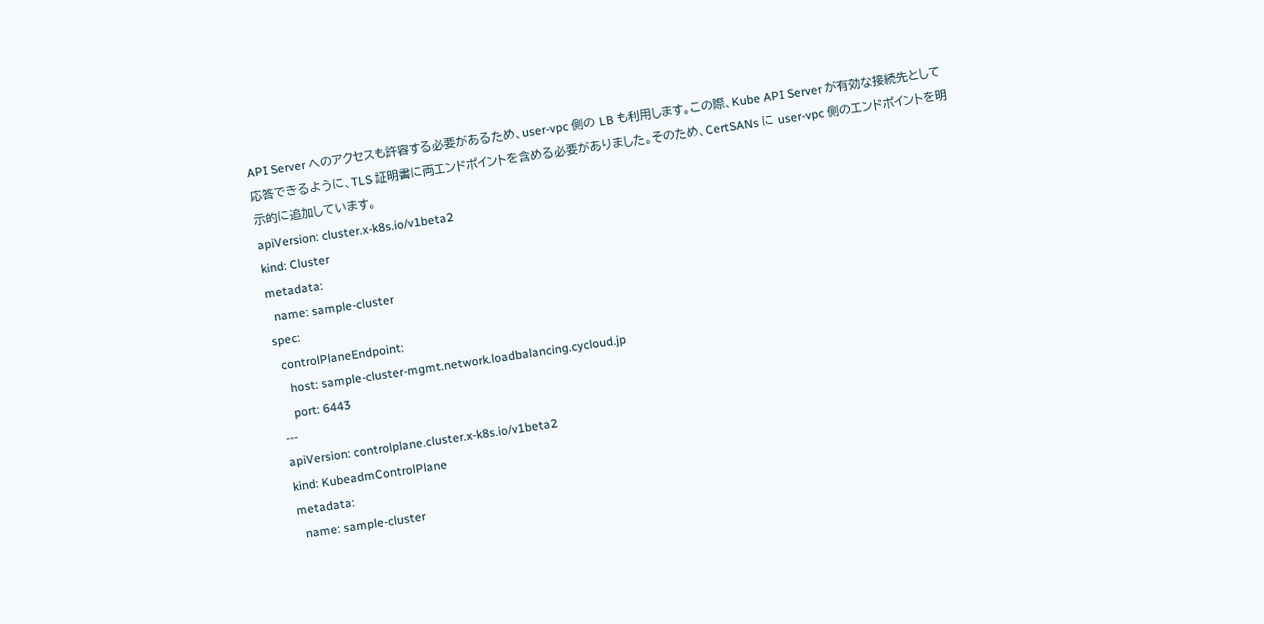API Server へのアクセスも許容する必要があるため、user-vpc 側の LB も利用します。この際、Kube API Server が有効な接続先として応答できるように、TLS 証明書に両エンドポイントを含める必要がありました。そのため、CertSANs に user-vpc 側のエンドポイントを明示的に追加しています。
apiVersion: cluster.x-k8s.io/v1beta2
kind: Cluster
metadata:
  name: sample-cluster
spec:
  controlPlaneEndpoint:
    host: sample-cluster-mgmt.network.loadbalancing.cycloud.jp
    port: 6443
---
apiVersion: controlplane.cluster.x-k8s.io/v1beta2
kind: KubeadmControlPlane
metadata:
  name: sample-cluster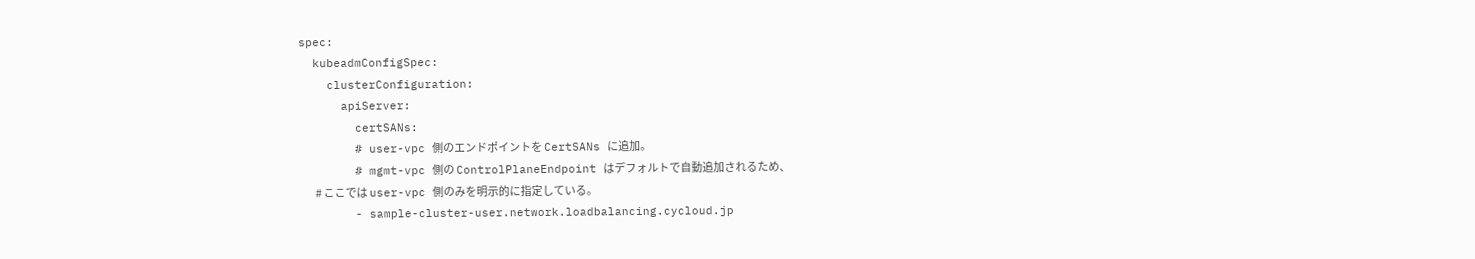spec:
  kubeadmConfigSpec:
    clusterConfiguration:
      apiServer:
        certSANs:
        # user-vpc 側のエンドポイントを CertSANs に追加。
        # mgmt-vpc 側の ControlPlaneEndpoint はデフォルトで自動追加されるため、
        # ここでは user-vpc 側のみを明示的に指定している。
        - sample-cluster-user.network.loadbalancing.cycloud.jp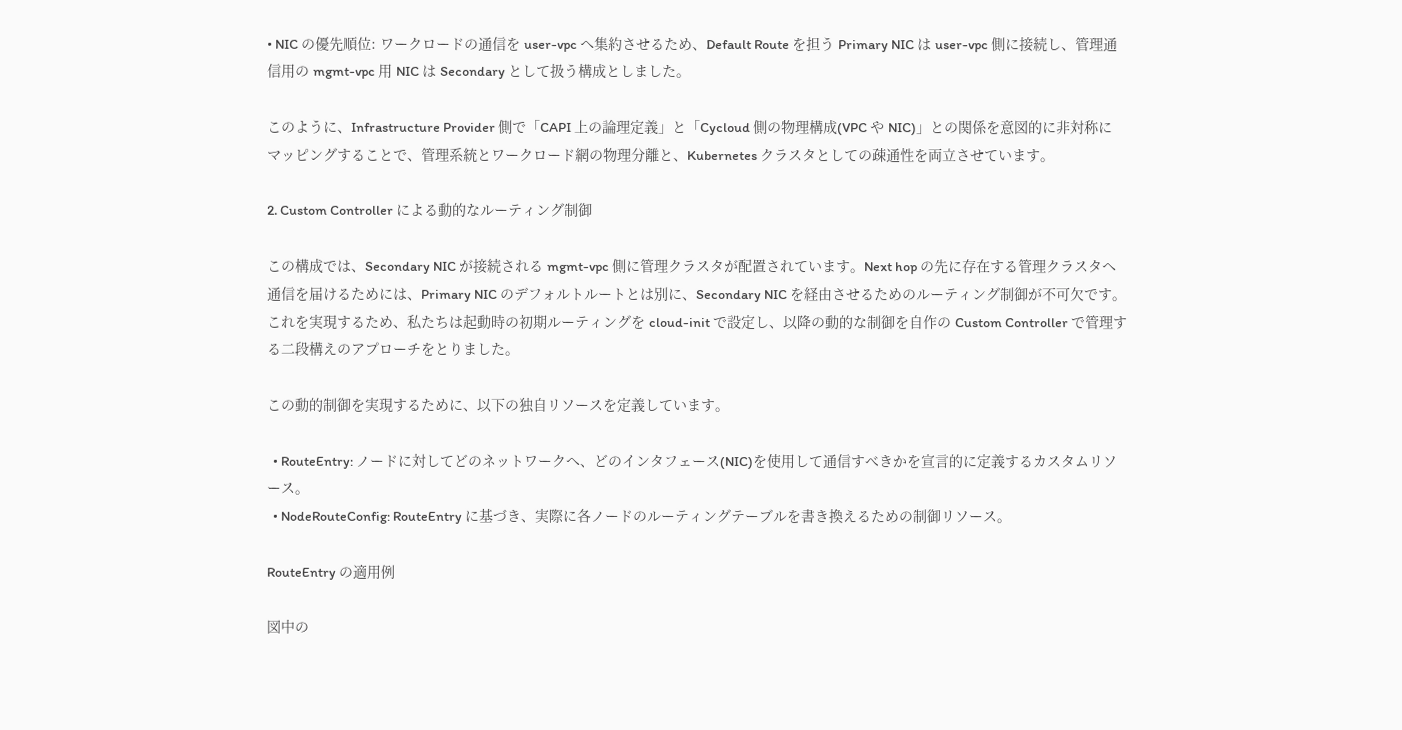• NIC の優先順位: ワークロードの通信を user-vpc へ集約させるため、Default Route を担う Primary NIC は user-vpc 側に接続し、管理通信用の mgmt-vpc 用 NIC は Secondary として扱う構成としました。

このように、Infrastructure Provider 側で「CAPI 上の論理定義」と「Cycloud 側の物理構成(VPC や NIC)」との関係を意図的に非対称にマッピングすることで、管理系統とワークロード網の物理分離と、Kubernetes クラスタとしての疎通性を両立させています。

2. Custom Controller による動的なルーティング制御

この構成では、Secondary NIC が接続される mgmt-vpc 側に管理クラスタが配置されています。Next hop の先に存在する管理クラスタへ通信を届けるためには、Primary NIC のデフォルトルートとは別に、Secondary NIC を経由させるためのルーティング制御が不可欠です。これを実現するため、私たちは起動時の初期ルーティングを cloud-init で設定し、以降の動的な制御を自作の Custom Controller で管理する二段構えのアプローチをとりました。

この動的制御を実現するために、以下の独自リソースを定義しています。

  • RouteEntry: ノードに対してどのネットワークへ、どのインタフェース(NIC)を使用して通信すべきかを宣言的に定義するカスタムリソース。
  • NodeRouteConfig: RouteEntry に基づき、実際に各ノードのルーティングテーブルを書き換えるための制御リソース。

RouteEntry の適用例

図中の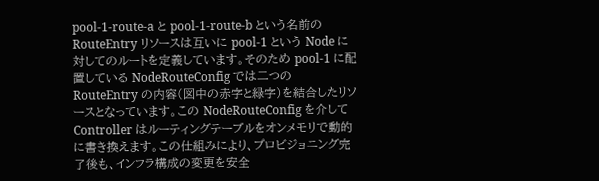pool-1-route-a と pool-1-route-b という名前の RouteEntry リソースは互いに pool-1 という Node に対してのルートを定義しています。そのため pool-1 に配置している NodeRouteConfig では二つの RouteEntry の内容(図中の赤字と緑字)を結合したリソースとなっています。この NodeRouteConfig を介して Controller はルーティングテーブルをオンメモリで動的に書き換えます。この仕組みにより、プロビジョニング完了後も、インフラ構成の変更を安全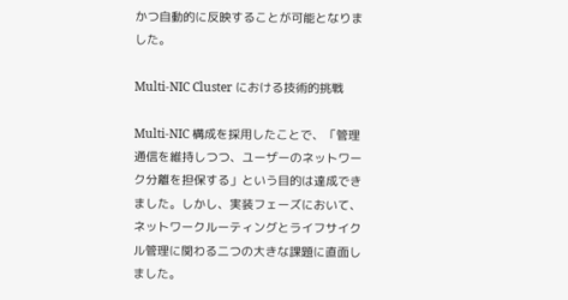かつ自動的に反映することが可能となりました。

Multi-NIC Cluster における技術的挑戦

Multi-NIC 構成を採用したことで、「管理通信を維持しつつ、ユーザーのネットワーク分離を担保する」という目的は達成できました。しかし、実装フェーズにおいて、ネットワークルーティングとライフサイクル管理に関わる二つの大きな課題に直面しました。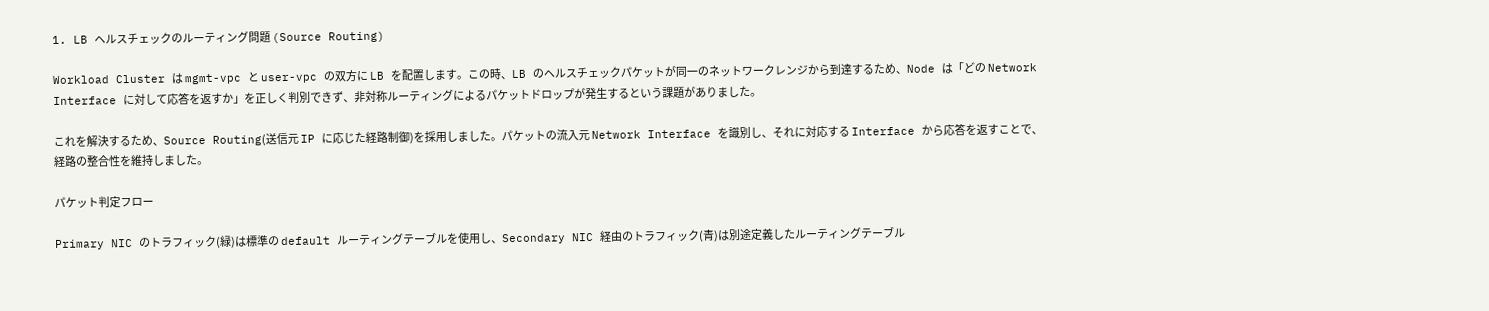1. LB ヘルスチェックのルーティング問題 (Source Routing)

Workload Cluster は mgmt-vpc と user-vpc の双方に LB を配置します。この時、LB のヘルスチェックパケットが同一のネットワークレンジから到達するため、Node は「どの Network Interface に対して応答を返すか」を正しく判別できず、非対称ルーティングによるパケットドロップが発生するという課題がありました。

これを解決するため、Source Routing(送信元 IP に応じた経路制御)を採用しました。パケットの流入元 Network Interface を識別し、それに対応する Interface から応答を返すことで、経路の整合性を維持しました。

パケット判定フロー

Primary NIC のトラフィック(緑)は標準の default ルーティングテーブルを使用し、Secondary NIC 経由のトラフィック(青)は別途定義したルーティングテーブル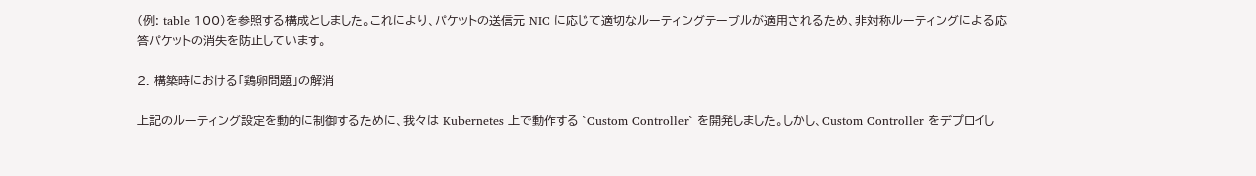(例: table 100)を参照する構成としました。これにより、パケットの送信元 NIC に応じて適切なルーティングテーブルが適用されるため、非対称ルーティングによる応答パケットの消失を防止しています。

2. 構築時における「鶏卵問題」の解消

上記のルーティング設定を動的に制御するために、我々は Kubernetes 上で動作する `Custom Controller` を開発しました。しかし、Custom Controller をデプロイし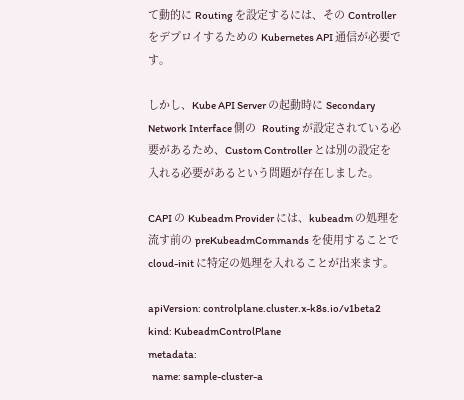て動的に Routing を設定するには、その Controller をデプロイするための Kubernetes API 通信が必要です。

しかし、Kube API Server の起動時に Secondary Network Interface 側の  Routing が設定されている必要があるため、Custom Controller とは別の設定を入れる必要があるという問題が存在しました。

CAPI の Kubeadm Provider には、kubeadm の処理を流す前の preKubeadmCommands を使用することで cloud-init に特定の処理を入れることが出来ます。

apiVersion: controlplane.cluster.x-k8s.io/v1beta2
kind: KubeadmControlPlane
metadata:
  name: sample-cluster-a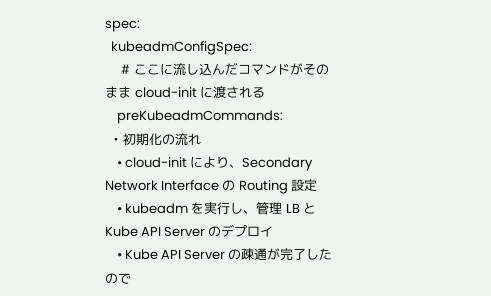spec:
  kubeadmConfigSpec:
    # ここに流し込んだコマンドがそのまま cloud-init に渡される
    preKubeadmCommands:
  • 初期化の流れ
    • cloud-init により、Secondary Network Interface の Routing 設定
    • kubeadm を実行し、管理 LB と Kube API Server のデプロイ
    • Kube API Server の疎通が完了したので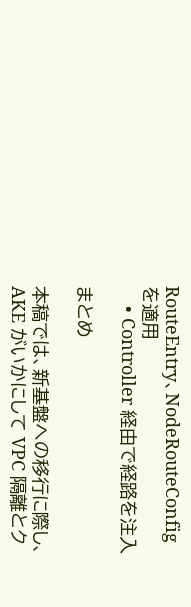RouteEntry、NodeRouteConfig を適用
    • Controller 経由で経路を注入

まとめ

本稿では、新基盤への移行に際し、AKE がいかにして VPC 隔離とク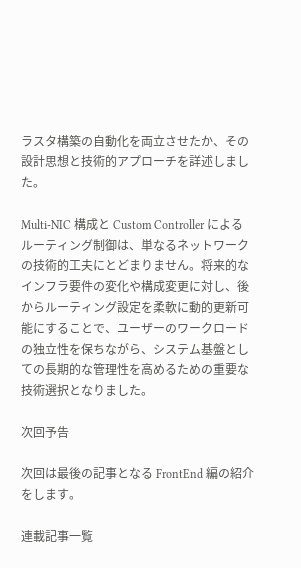ラスタ構築の自動化を両立させたか、その設計思想と技術的アプローチを詳述しました。

Multi-NIC 構成と Custom Controller によるルーティング制御は、単なるネットワークの技術的工夫にとどまりません。将来的なインフラ要件の変化や構成変更に対し、後からルーティング設定を柔軟に動的更新可能にすることで、ユーザーのワークロードの独立性を保ちながら、システム基盤としての長期的な管理性を高めるための重要な技術選択となりました。

次回予告

次回は最後の記事となる FrontEnd 編の紹介をします。

連載記事一覧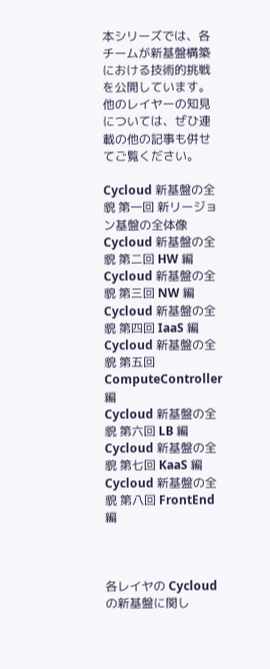本シリーズでは、各チームが新基盤構築における技術的挑戦を公開しています。他のレイヤーの知見については、ぜひ連載の他の記事も併せてご覧ください。

Cycloud 新基盤の全貌 第一回 新リージョン基盤の全体像
Cycloud 新基盤の全貌 第二回 HW 編
Cycloud 新基盤の全貌 第三回 NW 編
Cycloud 新基盤の全貌 第四回 IaaS 編
Cycloud 新基盤の全貌 第五回 ComputeController 編
Cycloud 新基盤の全貌 第六回 LB 編
Cycloud 新基盤の全貌 第七回 KaaS 編
Cycloud 新基盤の全貌 第八回 FrontEnd 編



各レイヤの Cycloud の新基盤に関し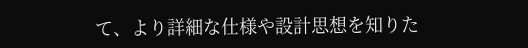て、より詳細な仕様や設計思想を知りた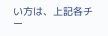い方は、上記各チー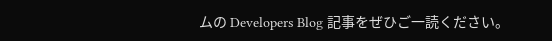ムの Developers Blog 記事をぜひご一読ください。